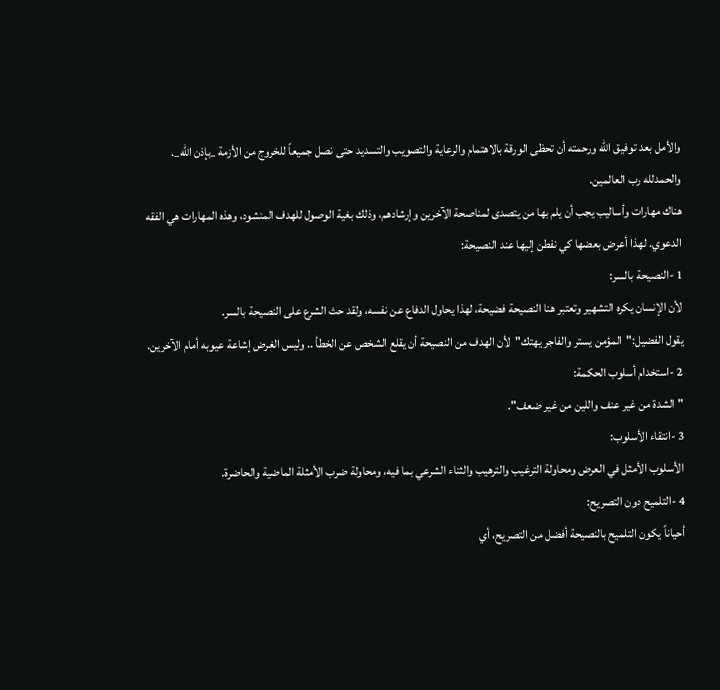والأمل بعد توفيق الله ورحمته أن تحظى الورقة بالاهتمام والرعاية والتصويب والتسديد حتى نصل جميعاً للخروج من الأزمة _بإذن الله_.
والحمدلله رب العالمين.
هناك مهارات وأساليب يجب أن يلم بها من يتصدى لمناصحة الآخرين وإرشادهم، وذلك بغية الوصول للهدف المنشود، وهذه المهارات هي الفقه الدعوي. لهذا أعرض بعضها كي نفطن إليها عند النصيحة:
1 -النصيحة بالسر:
لأن الإنسان يكره التشهير وتعتبر هنا النصيحة فضيحة، لهذا يحاول الدفاع عن نفسه، ولقد حث الشرع على النصيحة بالسر.
يقول الفضيل:"المؤمن يستر والفاجر يهتك"لأن الهدف من النصيحة أن يقلع الشخص عن الخطأ .. وليس الغرض إشاعة عيوبه أمام الآخرين.
2 -استخدام أسلوب الحكمة:
"الشدة من غير عنف واللين من غير ضعف".
3 -انتقاء الأسلوب:
الأسلوب الأمثل في العرض ومحاولة الترغيب والترهيب والثناء الشرعي بما فيه، ومحاولة ضرب الأمثلة الماضية والحاضرة.
4 -التلميح دون التصريح:
أحياناً يكون التلميح بالنصيحة أفضل من التصريح، أي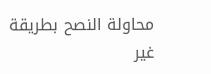محاولة النصح بطريقة غير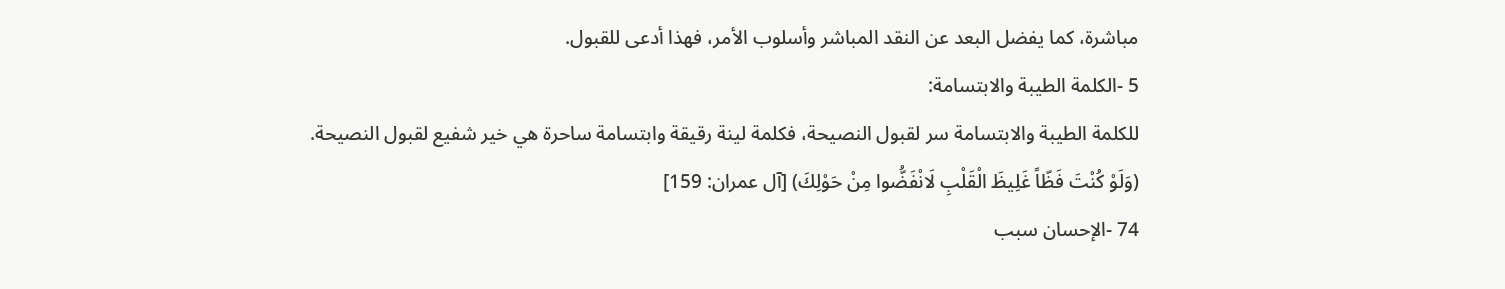مباشرة، كما يفضل البعد عن النقد المباشر وأسلوب الأمر، فهذا أدعى للقبول.
5 -الكلمة الطيبة والابتسامة:
للكلمة الطيبة والابتسامة سر لقبول النصيحة، فكلمة لينة رقيقة وابتسامة ساحرة هي خير شفيع لقبول النصيحة.
(وَلَوْ كُنْتَ فَظّاً غَلِيظَ الْقَلْبِ لَانْفَضُّوا مِنْ حَوْلِكَ) [آل عمران: 159]
74 -الإحسان سبب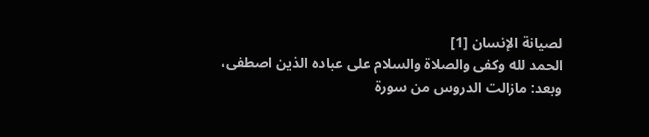لصيانة الإنسان [1]
الحمد لله وكفى والصلاة والسلام على عباده الذين اصطفى، وبعد: مازالت الدروس من سورة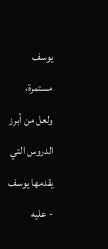يوسف مستمرة، ولعل من أبرز الدروس التي يقدمها يوسف - عليه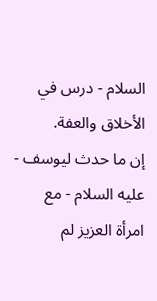السلام - درس في الأخلاق والعفة.
إن ما حدث ليوسف - عليه السلام - مع امرأة العزيز لم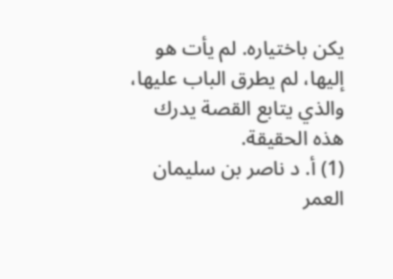يكن باختياره. لم يأت هو إليها، لم يطرق الباب عليها، والذي يتابع القصة يدرك هذه الحقيقة.
(1) أ. د ناصر بن سليمان العمر